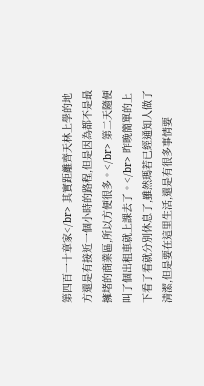第四百一十章家</br> 其實距離齊天林上學的地方還是有接近一個小時的路程,但是因為都不是最擁堵的商業區,所以方便很多。</br> 第二天隨便叫了個出租車就上課去了。</br> 昨晚簡單的上下看了看就分別休息了,雖然瑪若已經通知人做了清潔,但是要在這里生活,還是有很多事情要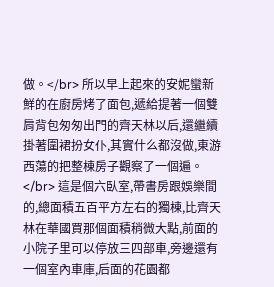做。</br> 所以早上起來的安妮蠻新鮮的在廚房烤了面包,遞給提著一個雙肩背包匆匆出門的齊天林以后,還繼續掛著圍裙扮女仆,其實什么都沒做,東游西蕩的把整棟房子觀察了一個遍。</br> 這是個六臥室,帶書房跟娛樂間的,總面積五百平方左右的獨棟,比齊天林在華國買那個面積稍微大點,前面的小院子里可以停放三四部車,旁邊還有一個室內車庫,后面的花園都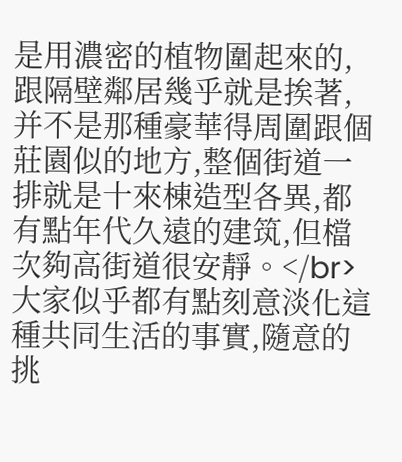是用濃密的植物圍起來的,跟隔壁鄰居幾乎就是挨著,并不是那種豪華得周圍跟個莊園似的地方,整個街道一排就是十來棟造型各異,都有點年代久遠的建筑,但檔次夠高街道很安靜。</br> 大家似乎都有點刻意淡化這種共同生活的事實,隨意的挑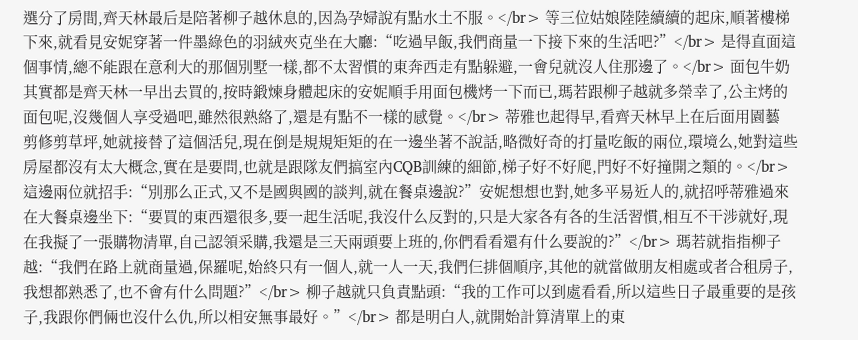選分了房間,齊天林最后是陪著柳子越休息的,因為孕婦說有點水土不服。</br> 等三位姑娘陸陸續續的起床,順著樓梯下來,就看見安妮穿著一件墨綠色的羽絨夾克坐在大廳:“吃過早飯,我們商量一下接下來的生活吧?”</br> 是得直面這個事情,總不能跟在意利大的那個別墅一樣,都不太習慣的東奔西走有點躲避,一會兒就沒人住那邊了。</br> 面包牛奶其實都是齊天林一早出去買的,按時鍛煉身體起床的安妮順手用面包機烤一下而已,瑪若跟柳子越就多榮幸了,公主烤的面包呢,沒幾個人享受過吧,雖然很熟絡了,還是有點不一樣的感覺。</br> 蒂雅也起得早,看齊天林早上在后面用園藝剪修剪草坪,她就接替了這個活兒,現在倒是規規矩矩的在一邊坐著不說話,略微好奇的打量吃飯的兩位,環境么,她對這些房屋都沒有太大概念,實在是要問,也就是跟隊友們搞室內CQB訓練的細節,梯子好不好爬,門好不好撞開之類的。</br> 這邊兩位就招手:“別那么正式,又不是國與國的談判,就在餐桌邊說?”安妮想想也對,她多平易近人的,就招呼蒂雅過來在大餐桌邊坐下:“要買的東西還很多,要一起生活呢,我沒什么反對的,只是大家各有各的生活習慣,相互不干涉就好,現在我擬了一張購物清單,自己認領采購,我還是三天兩頭要上班的,你們看看還有什么要說的?”</br> 瑪若就指指柳子越:“我們在路上就商量過,保羅呢,始終只有一個人,就一人一天,我們仨排個順序,其他的就當做朋友相處或者合租房子,我想都熟悉了,也不會有什么問題?”</br> 柳子越就只負責點頭:“我的工作可以到處看看,所以這些日子最重要的是孩子,我跟你們倆也沒什么仇,所以相安無事最好。”</br> 都是明白人,就開始計算清單上的東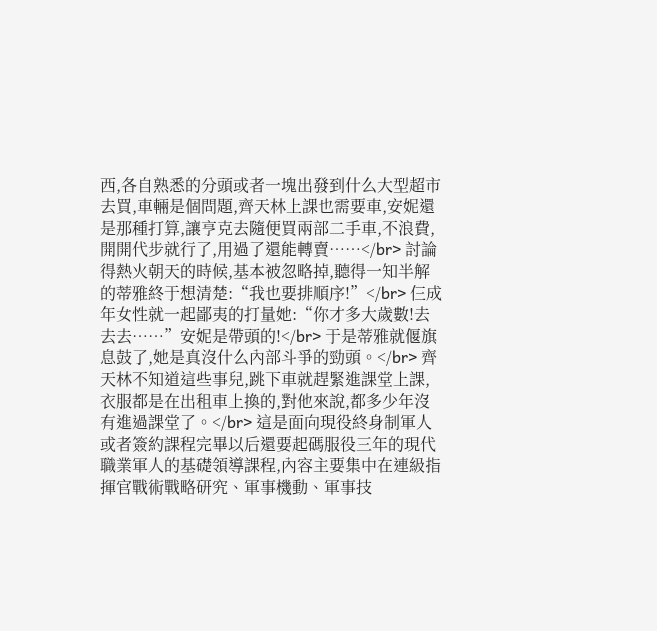西,各自熟悉的分頭或者一塊出發到什么大型超市去買,車輛是個問題,齊天林上課也需要車,安妮還是那種打算,讓亨克去隨便買兩部二手車,不浪費,開開代步就行了,用過了還能轉賣……</br> 討論得熱火朝天的時候,基本被忽略掉,聽得一知半解的蒂雅終于想清楚:“我也要排順序!”</br> 仨成年女性就一起鄙夷的打量她:“你才多大歲數!去去去……”安妮是帶頭的!</br> 于是蒂雅就偃旗息鼓了,她是真沒什么內部斗爭的勁頭。</br> 齊天林不知道這些事兒,跳下車就趕緊進課堂上課,衣服都是在出租車上換的,對他來說,都多少年沒有進過課堂了。</br> 這是面向現役終身制軍人或者簽約課程完畢以后還要起碼服役三年的現代職業軍人的基礎領導課程,內容主要集中在連級指揮官戰術戰略研究、軍事機動、軍事技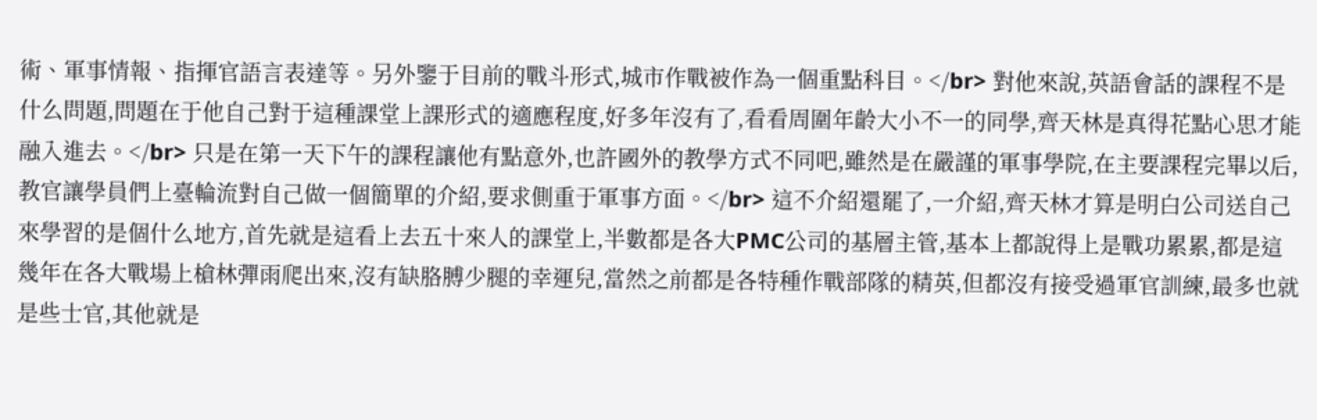術、軍事情報、指揮官語言表達等。另外鑒于目前的戰斗形式,城市作戰被作為一個重點科目。</br> 對他來說,英語會話的課程不是什么問題,問題在于他自己對于這種課堂上課形式的適應程度,好多年沒有了,看看周圍年齡大小不一的同學,齊天林是真得花點心思才能融入進去。</br> 只是在第一天下午的課程讓他有點意外,也許國外的教學方式不同吧,雖然是在嚴謹的軍事學院,在主要課程完畢以后,教官讓學員們上臺輪流對自己做一個簡單的介紹,要求側重于軍事方面。</br> 這不介紹還罷了,一介紹,齊天林才算是明白公司送自己來學習的是個什么地方,首先就是這看上去五十來人的課堂上,半數都是各大PMC公司的基層主管,基本上都說得上是戰功累累,都是這幾年在各大戰場上槍林彈雨爬出來,沒有缺胳膊少腿的幸運兒,當然之前都是各特種作戰部隊的精英,但都沒有接受過軍官訓練,最多也就是些士官,其他就是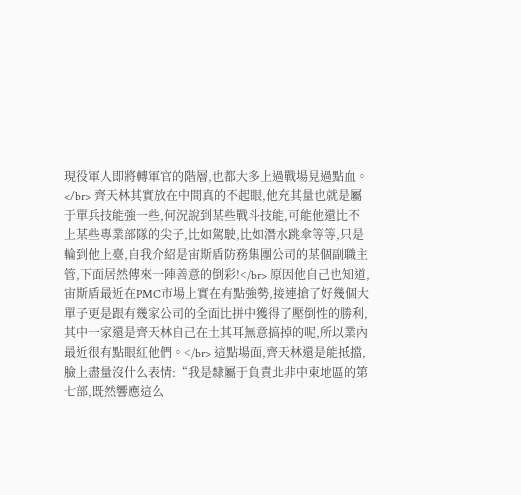現役軍人即將轉軍官的階層,也都大多上過戰場見過點血。</br> 齊天林其實放在中間真的不起眼,他充其量也就是屬于單兵技能強一些,何況說到某些戰斗技能,可能他還比不上某些專業部隊的尖子,比如駕駛,比如潛水跳傘等等,只是輪到他上臺,自我介紹是宙斯盾防務集團公司的某個副職主管,下面居然傳來一陣善意的倒彩!</br> 原因他自己也知道,宙斯盾最近在PMC市場上實在有點強勢,接連搶了好幾個大單子更是跟有幾家公司的全面比拼中獲得了壓倒性的勝利,其中一家還是齊天林自己在土其耳無意搞掉的呢,所以業內最近很有點眼紅他們。</br> 這點場面,齊天林還是能抵擋,臉上盡量沒什么表情:“我是隸屬于負責北非中東地區的第七部,既然響應這么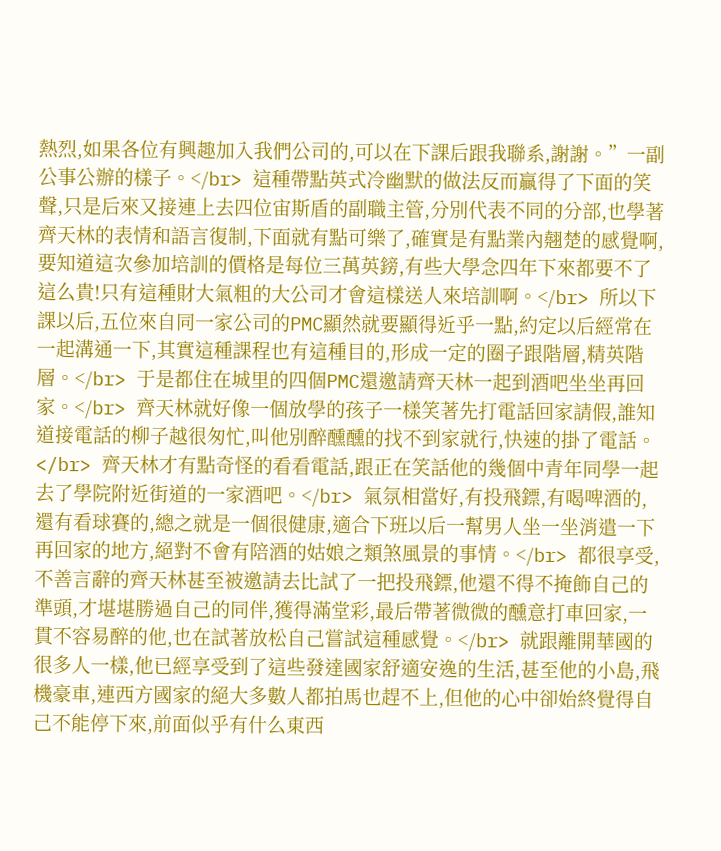熱烈,如果各位有興趣加入我們公司的,可以在下課后跟我聯系,謝謝。”一副公事公辦的樣子。</br> 這種帶點英式冷幽默的做法反而贏得了下面的笑聲,只是后來又接連上去四位宙斯盾的副職主管,分別代表不同的分部,也學著齊天林的表情和語言復制,下面就有點可樂了,確實是有點業內翹楚的感覺啊,要知道這次參加培訓的價格是每位三萬英鎊,有些大學念四年下來都要不了這么貴!只有這種財大氣粗的大公司才會這樣送人來培訓啊。</br> 所以下課以后,五位來自同一家公司的PMC顯然就要顯得近乎一點,約定以后經常在一起溝通一下,其實這種課程也有這種目的,形成一定的圈子跟階層,精英階層。</br> 于是都住在城里的四個PMC還邀請齊天林一起到酒吧坐坐再回家。</br> 齊天林就好像一個放學的孩子一樣笑著先打電話回家請假,誰知道接電話的柳子越很匆忙,叫他別醉醺醺的找不到家就行,快速的掛了電話。</br> 齊天林才有點奇怪的看看電話,跟正在笑話他的幾個中青年同學一起去了學院附近街道的一家酒吧。</br> 氣氛相當好,有投飛鏢,有喝啤酒的,還有看球賽的,總之就是一個很健康,適合下班以后一幫男人坐一坐消遣一下再回家的地方,絕對不會有陪酒的姑娘之類煞風景的事情。</br> 都很享受,不善言辭的齊天林甚至被邀請去比試了一把投飛鏢,他還不得不掩飾自己的準頭,才堪堪勝過自己的同伴,獲得滿堂彩,最后帶著微微的醺意打車回家,一貫不容易醉的他,也在試著放松自己嘗試這種感覺。</br> 就跟離開華國的很多人一樣,他已經享受到了這些發達國家舒適安逸的生活,甚至他的小島,飛機豪車,連西方國家的絕大多數人都拍馬也趕不上,但他的心中卻始終覺得自己不能停下來,前面似乎有什么東西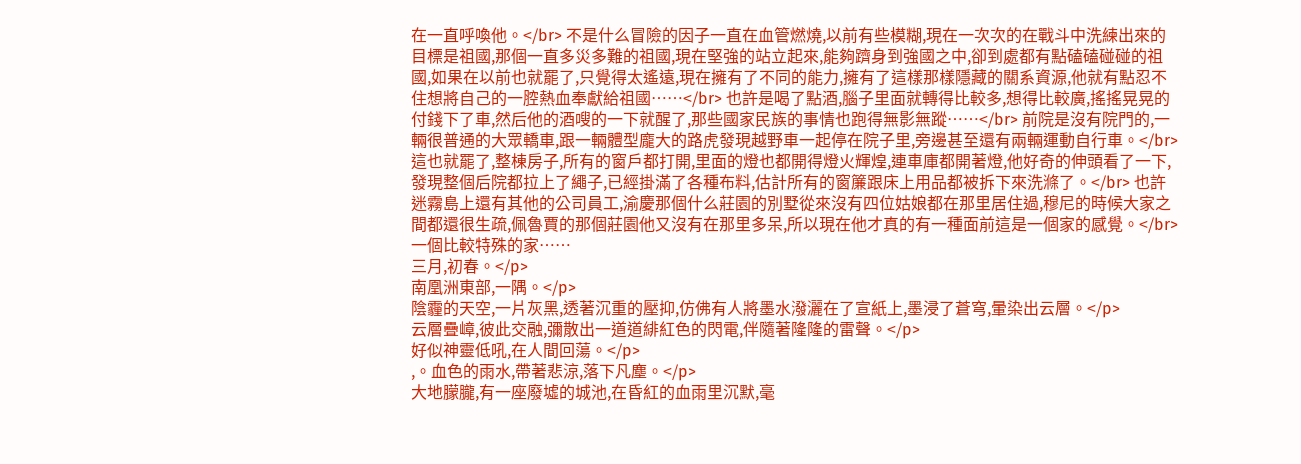在一直呼喚他。</br> 不是什么冒險的因子一直在血管燃燒,以前有些模糊,現在一次次的在戰斗中洗練出來的目標是祖國,那個一直多災多難的祖國,現在堅強的站立起來,能夠躋身到強國之中,卻到處都有點磕磕碰碰的祖國,如果在以前也就罷了,只覺得太遙遠,現在擁有了不同的能力,擁有了這樣那樣隱藏的關系資源,他就有點忍不住想將自己的一腔熱血奉獻給祖國……</br> 也許是喝了點酒,腦子里面就轉得比較多,想得比較廣,搖搖晃晃的付錢下了車,然后他的酒嗖的一下就醒了,那些國家民族的事情也跑得無影無蹤……</br> 前院是沒有院門的,一輛很普通的大眾轎車,跟一輛體型龐大的路虎發現越野車一起停在院子里,旁邊甚至還有兩輛運動自行車。</br> 這也就罷了,整棟房子,所有的窗戶都打開,里面的燈也都開得燈火輝煌,連車庫都開著燈,他好奇的伸頭看了一下,發現整個后院都拉上了繩子,已經掛滿了各種布料,估計所有的窗簾跟床上用品都被拆下來洗滌了。</br> 也許迷霧島上還有其他的公司員工,渝慶那個什么莊園的別墅從來沒有四位姑娘都在那里居住過,穆尼的時候大家之間都還很生疏,佩魯賈的那個莊園他又沒有在那里多呆,所以現在他才真的有一種面前這是一個家的感覺。</br> 一個比較特殊的家……
三月,初春。</p>
南凰洲東部,一隅。</p>
陰霾的天空,一片灰黑,透著沉重的壓抑,仿佛有人將墨水潑灑在了宣紙上,墨浸了蒼穹,暈染出云層。</p>
云層疊嶂,彼此交融,彌散出一道道緋紅色的閃電,伴隨著隆隆的雷聲。</p>
好似神靈低吼,在人間回蕩。</p>
,。血色的雨水,帶著悲涼,落下凡塵。</p>
大地朦朧,有一座廢墟的城池,在昏紅的血雨里沉默,毫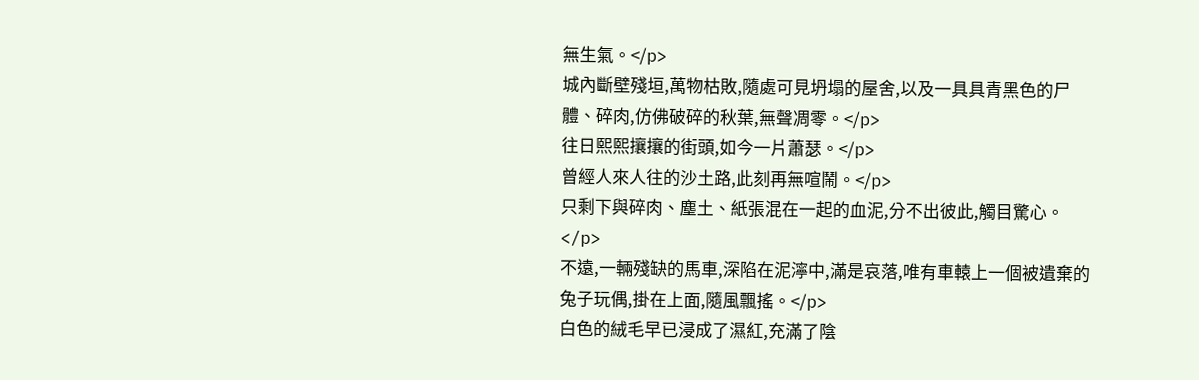無生氣。</p>
城內斷壁殘垣,萬物枯敗,隨處可見坍塌的屋舍,以及一具具青黑色的尸體、碎肉,仿佛破碎的秋葉,無聲凋零。</p>
往日熙熙攘攘的街頭,如今一片蕭瑟。</p>
曾經人來人往的沙土路,此刻再無喧鬧。</p>
只剩下與碎肉、塵土、紙張混在一起的血泥,分不出彼此,觸目驚心。</p>
不遠,一輛殘缺的馬車,深陷在泥濘中,滿是哀落,唯有車轅上一個被遺棄的兔子玩偶,掛在上面,隨風飄搖。</p>
白色的絨毛早已浸成了濕紅,充滿了陰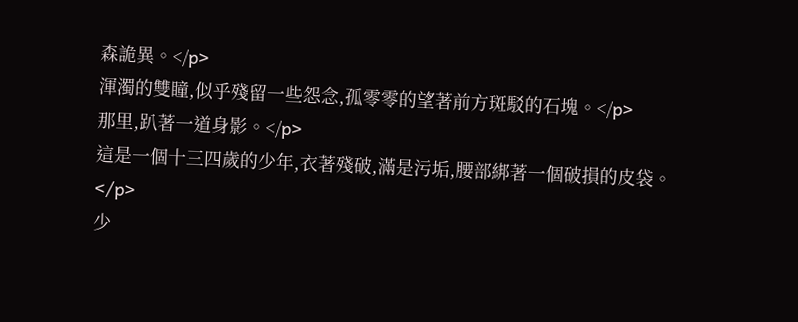森詭異。</p>
渾濁的雙瞳,似乎殘留一些怨念,孤零零的望著前方斑駁的石塊。</p>
那里,趴著一道身影。</p>
這是一個十三四歲的少年,衣著殘破,滿是污垢,腰部綁著一個破損的皮袋。</p>
少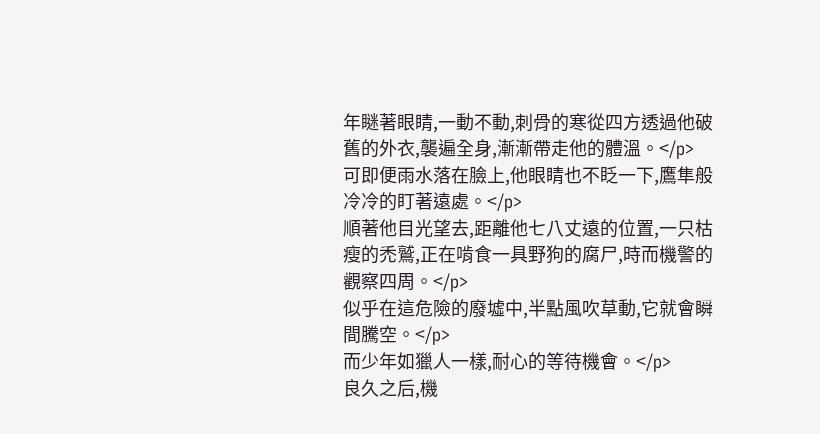年瞇著眼睛,一動不動,刺骨的寒從四方透過他破舊的外衣,襲遍全身,漸漸帶走他的體溫。</p>
可即便雨水落在臉上,他眼睛也不眨一下,鷹隼般冷冷的盯著遠處。</p>
順著他目光望去,距離他七八丈遠的位置,一只枯瘦的禿鷲,正在啃食一具野狗的腐尸,時而機警的觀察四周。</p>
似乎在這危險的廢墟中,半點風吹草動,它就會瞬間騰空。</p>
而少年如獵人一樣,耐心的等待機會。</p>
良久之后,機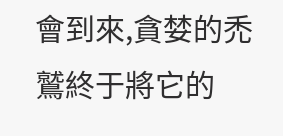會到來,貪婪的禿鷲終于將它的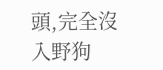頭,完全沒入野狗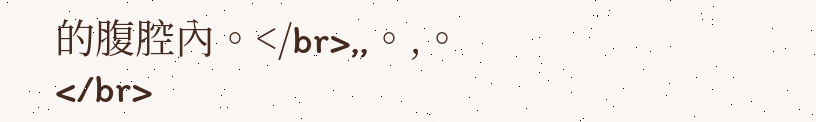的腹腔內。</br>,,。,。</br>